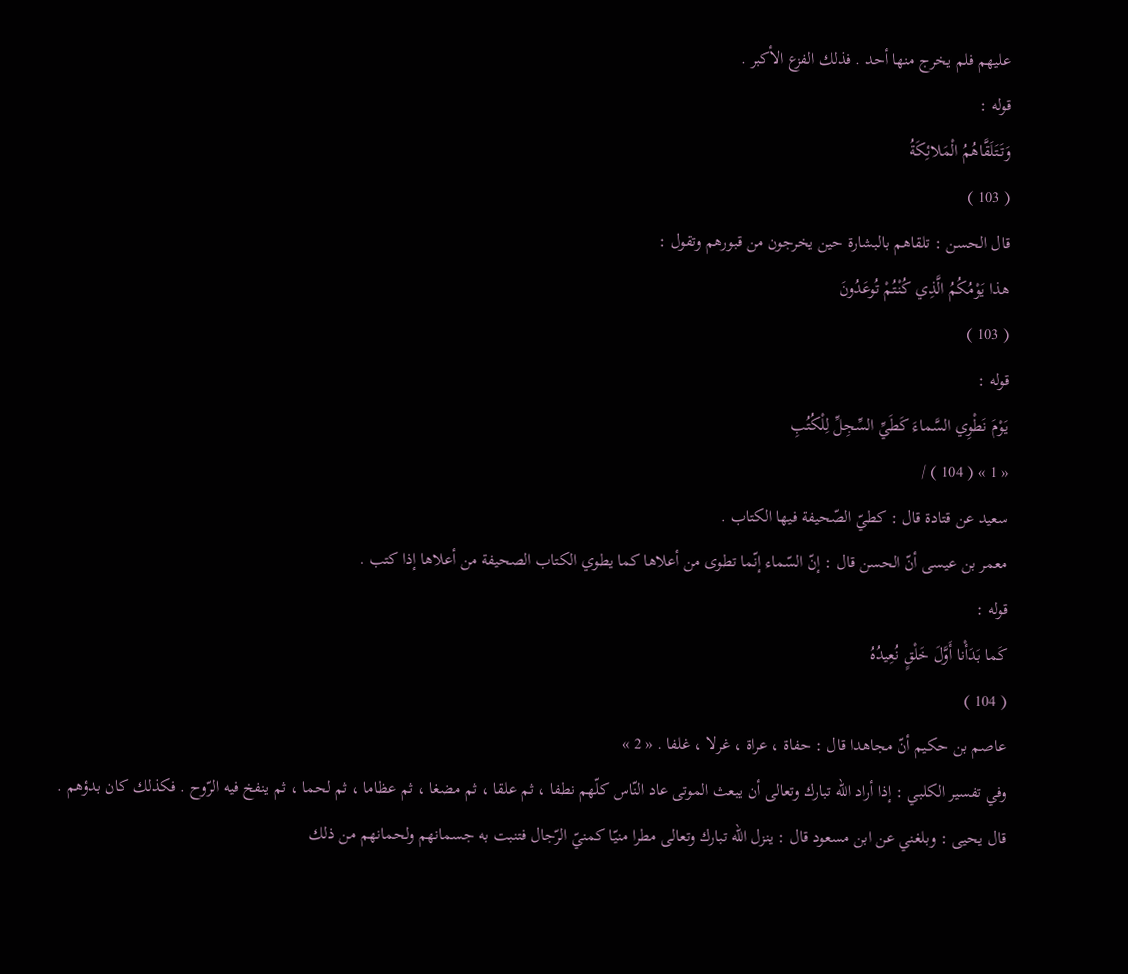عليهم فلم يخرج منها أحد . فذلك الفزع الأكبر .
قوله :
وَتَتَلَقَّاهُمُ الْمَلائِكَةُ
( 103 )
قال الحسن : تلقاهم بالبشارة حين يخرجون من قبورهم وتقول :
هذا يَوْمُكُمُ الَّذِي كُنْتُمْ تُوعَدُونَ
( 103 )
قوله :
يَوْمَ نَطْوِي السَّماءَ كَطَيِّ السِّجِلِّ لِلْكُتُبِ
« 1 » ( 104 ) /
سعيد عن قتادة قال : كطيّ الصّحيفة فيها الكتاب .
معمر بن عيسى أنّ الحسن قال : إنّ السّماء إنّما تطوى من أعلاها كما يطوي الكتاب الصحيفة من أعلاها إذا كتب .
قوله :
كَما بَدَأْنا أَوَّلَ خَلْقٍ نُعِيدُهُ
( 104 )
عاصم بن حكيم أنّ مجاهدا قال : حفاة ، عراة ، غرلا ، غلفا . « 2 »
وفي تفسير الكلبي : إذا أراد اللّه تبارك وتعالى أن يبعث الموتى عاد النّاس كلّهم نطفا ، ثم علقا ، ثم مضغا ، ثم عظاما ، ثم لحما ، ثم ينفخ فيه الرّوح . فكذلك كان بدؤهم .
قال يحيى : وبلغني عن ابن مسعود قال : ينزل اللّه تبارك وتعالى مطرا منيّا كمنيّ الرّجال فتنبت به جسمانهم ولحمانهم من ذلك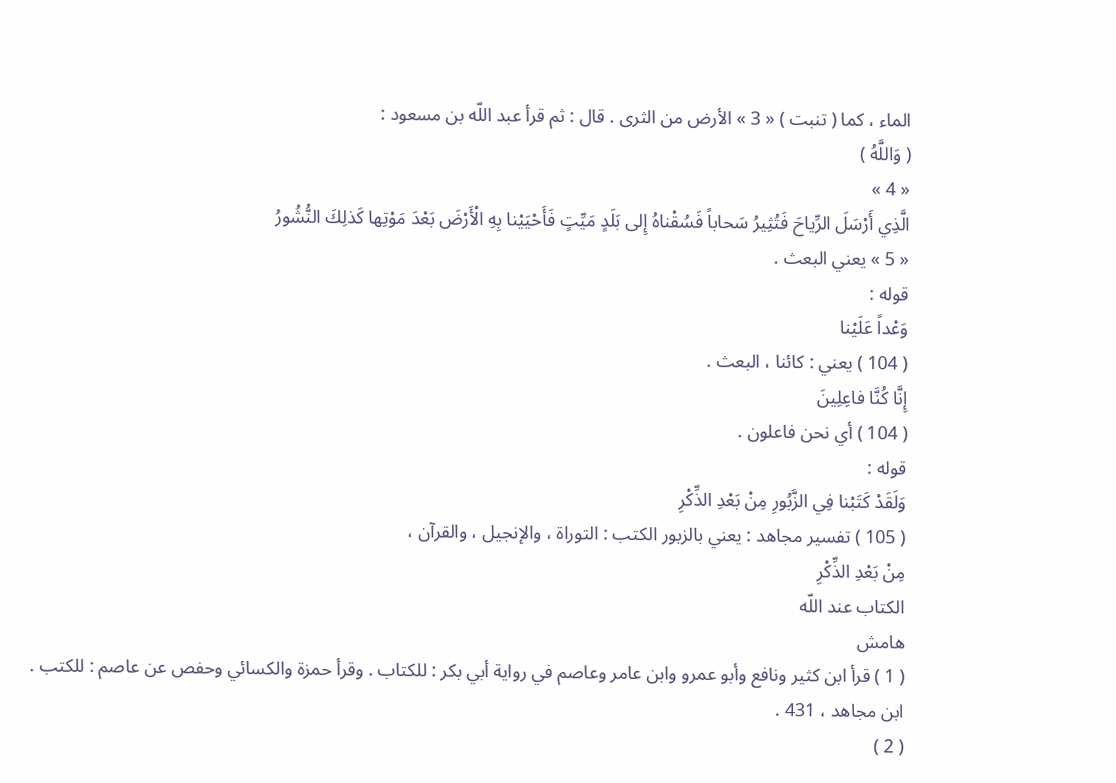الماء ، كما ( تنبت ) « 3 » الأرض من الثرى . قال : ثم قرأ عبد اللّه بن مسعود :
( وَاللَّهُ )
« 4 »
الَّذِي أَرْسَلَ الرِّياحَ فَتُثِيرُ سَحاباً فَسُقْناهُ إِلى بَلَدٍ مَيِّتٍ فَأَحْيَيْنا بِهِ الْأَرْضَ بَعْدَ مَوْتِها كَذلِكَ النُّشُورُ
« 5 » يعني البعث .
قوله :
وَعْداً عَلَيْنا
( 104 ) يعني : كائنا ، البعث .
إِنَّا كُنَّا فاعِلِينَ
( 104 ) أي نحن فاعلون .
قوله :
وَلَقَدْ كَتَبْنا فِي الزَّبُورِ مِنْ بَعْدِ الذِّكْرِ
( 105 ) تفسير مجاهد : يعني بالزبور الكتب : التوراة ، والإنجيل ، والقرآن ،
مِنْ بَعْدِ الذِّكْرِ
الكتاب عند اللّه
هامش
( 1 ) قرأ ابن كثير ونافع وأبو عمرو وابن عامر وعاصم في رواية أبي بكر : للكتاب . وقرأ حمزة والكسائي وحفص عن عاصم : للكتب . ابن مجاهد ، 431 .
( 2 )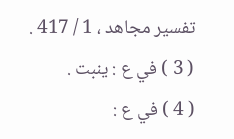تفسير مجاهد ، 1 / 417 .
( 3 ) في ع : ينبت .
( 4 ) في ع :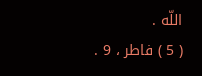اللّه .
( 5 ) فاطر ، 9 .